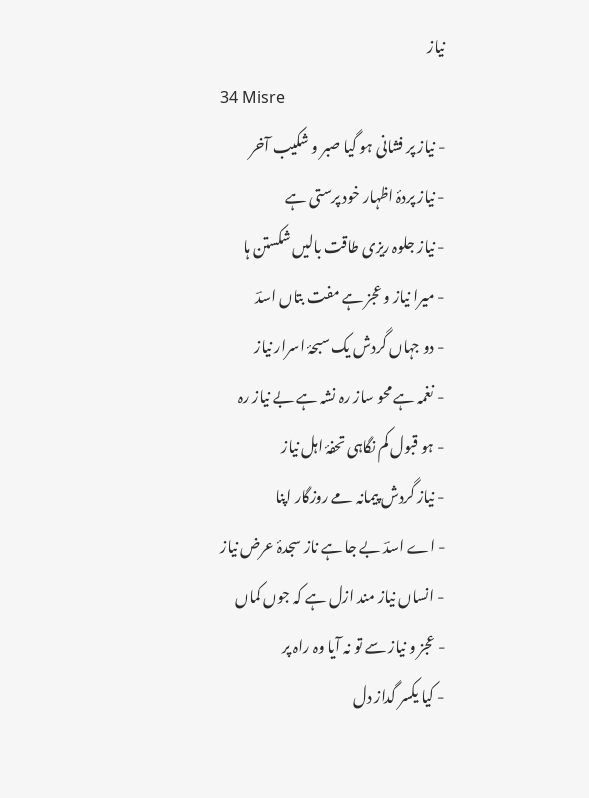نیاز
34 Misre
- نیاز پر فشانی ہو گیا صبر و شکیب آخر
- نیاز پردۂ اظہار خود پرستی ہے
- نیاز جلوہ ریزی طاقت بالیں شکستن ہا
- میرا نیاز و عجز ہے مفت بتاں اسدؔ
- دو جہاں گردش یک سبحۂ اسرار نیاز
- نغمہ ہے محو ساز رہ نشہ ہے بے نیاز رہ
- ہو قبول کم نگاہی تحفۂ اہل نیاز
- نیاز گردش پیمانہ مے روزگار اپنا
- اے اسدؔ بے جا ہے ناز سجدۂ عرض نیاز
- انساں نیاز مند ازل ہے کہ جوں کماں
- عجز و نیاز سے تو نہ آیا وہ راہ پر
- کیا یکسر گداز دل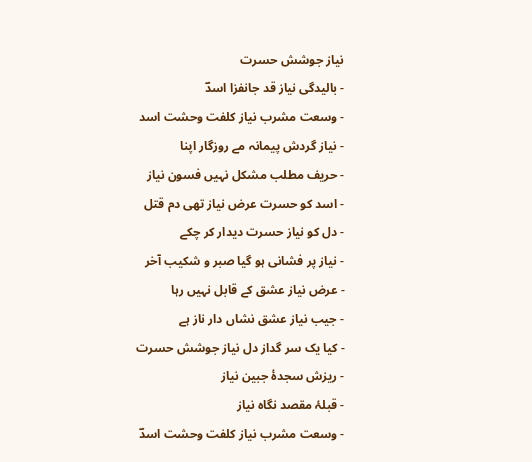نیاز جوشش حسرت
- بالیدگی نیاز قد جانفزا اسدؔ
- وسعت مشرب نیاز کلفت وحشت اسد
- نیاز گردش پیمانہ مے روزگار اپنا
- حریف مطلب مشکل نہیں فسون نیاز
- اسد کو حسرت عرض نیاز تھی دم قتل
- دل کو نیاز حسرت دیدار کر چکے
- نیاز پر فشانی ہو گیا صبر و شکیب آخر
- عرض نیاز عشق کے قابل نہیں رہا
- جیب نیاز عشق نشاں دار ناز ہے
- کیا یک سر گداز دل نیاز جوشش حسرت
- ریزش سجدۂ جبین نیاز
- قبلۂ مقصد نگاہ نیاز
- وسعت مشرب نیاز کلفت وحشت اسدؔ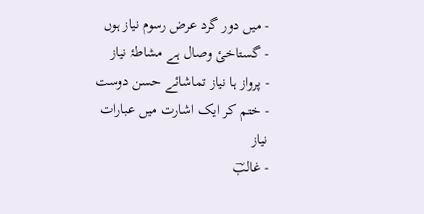- میں دور گرد عرض رسوم نیاز ہوں
- گستاخیٔ وصال ہے مشاطۂ نیاز
- پرواز ہا نیاز تماشائے حسن دوست
- ختم کر ایک اشارت میں عبارات نیاز
- غالبؔ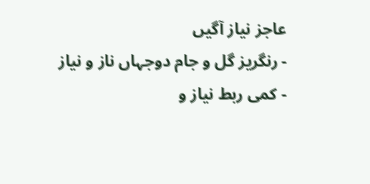عاجز نیاز آگیں
- رنگریز گل و جام دوجہاں ناز و نیاز
- کمی ربط نیاز و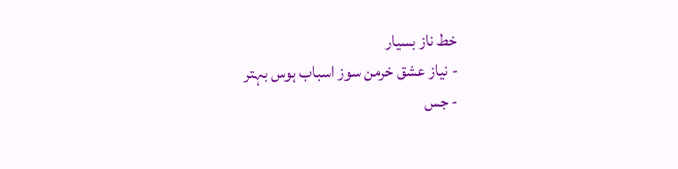خط ناز بسیار
- نیاز عشق خرمن سوز اسباب ہوس بہتر
- جس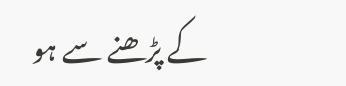کے پڑھنے سے ہو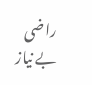راضی بے نیاز